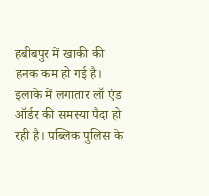हबीबपुर में खाकी की हनक कम हो गई है। इलाके में लगातार लॉ एंड ऑर्डर की समस्या पैदा हो रही है। पब्लिक पुलिस के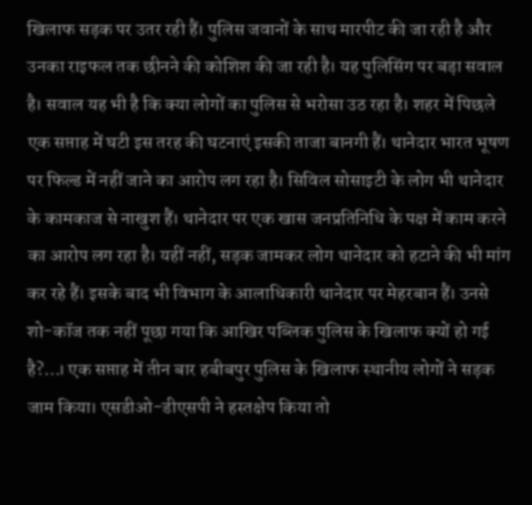खिलाफ सड़क पर उतर रही हैं। पुलिस जवानों के साथ मारपीट की जा रही है और उनका राइफल तक छीनने की कोशिश की जा रही है। यह पुलिसिंग पर बड़ा सवाल है। सवाल यह भी है कि क्या लोगों का पुलिस से भरोसा उठ रहा है। शहर में पिछले एक सप्ताह में घटी इस तरह की घटनाएं इसकी ताजा बानगी हैं। थानेदार भारत भूषण पर फिल्ड में नहीं जाने का आरोप लग रहा है। सिविल सोसाइटी के लोग भी थानेदार के कामकाज से नाखुश हैं। थानेदार पर एक खास जनप्रतिनिधि के पक्ष में काम करने का आरोप लग रहा है। यहीं नहीं, सड़क जामकर लोग थानेदार को हटाने की भी मांग कर रहे हैं। इसके बाद भी विभाग के आलाधिकारी थानेदार पर मेहरबान हैं। उनसे शो-कॉज तक नहीं पूछा गया कि आखिर पब्लिक पुलिस के खिलाफ क्यों हो गई है?…। एक सप्ताह में तीन बार हबीबपुर पुलिस के खिलाफ स्थानीय लोगों ने सड़क जाम किया। एसडीओ-डीएसपी ने हस्तक्षेप किया तो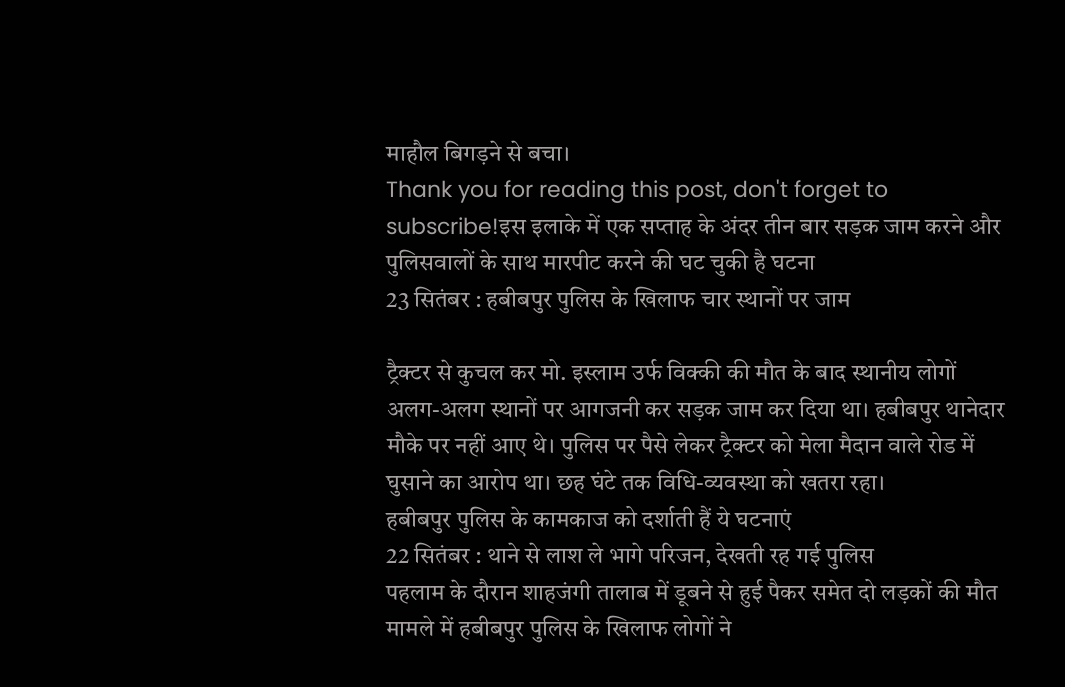माहौल बिगड़ने से बचा।
Thank you for reading this post, don't forget to subscribe!इस इलाके में एक सप्ताह के अंदर तीन बार सड़क जाम करने और पुलिसवालों के साथ मारपीट करने की घट चुकी है घटना
23 सितंबर : हबीबपुर पुलिस के खिलाफ चार स्थानों पर जाम

ट्रैक्टर से कुचल कर मो. इस्लाम उर्फ विक्की की मौत के बाद स्थानीय लोगों अलग-अलग स्थानों पर आगजनी कर सड़क जाम कर दिया था। हबीबपुर थानेदार मौके पर नहीं आए थे। पुलिस पर पैसे लेकर ट्रैक्टर को मेला मैदान वाले रोड में घुसाने का आरोप था। छह घंटे तक विधि-व्यवस्था को खतरा रहा।
हबीबपुर पुलिस के कामकाज को दर्शाती हैं ये घटनाएं
22 सितंबर : थाने से लाश ले भागे परिजन, देखती रह गई पुलिस
पहलाम के दौरान शाहजंगी तालाब में डूबने से हुई पैकर समेत दो लड़कों की मौत मामले में हबीबपुर पुलिस के खिलाफ लोगों ने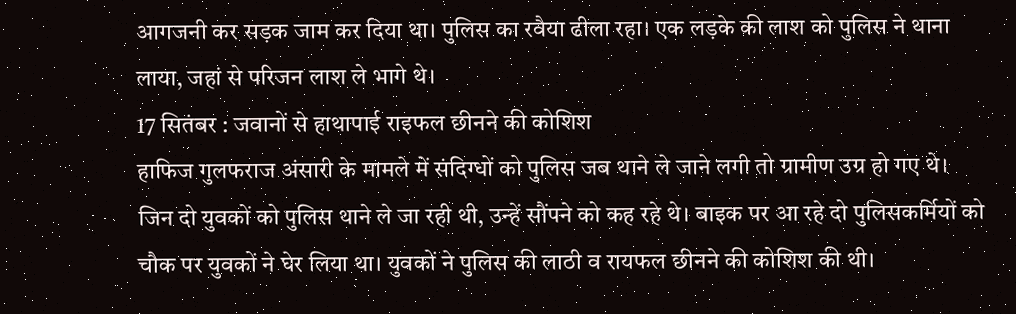आगजनी कर सड़क जाम कर दिया था। पुलिस का रवैया ढीला रहा। एक लड़के की लाश को पुलिस ने थाना लाया, जहां से परिजन लाश ले भागे थे।
17 सितंबर : जवानों से हाथापाई राइफल छीनने की कोशिश
हाफिज गुलफराज अंसारी के मामले में संदिग्धों को पुलिस जब थाने ले जाने लगी तो ग्रामीण उग्र हो गए थे। जिन दो युवकों को पुलिस थाने ले जा रही थी, उन्हें सौंपने को कह रहे थे। बाइक पर आ रहे दो पुलिसकर्मियों को चौक पर युवकों ने घेर लिया था। युवकों ने पुलिस की लाठी व रायफल छीनने की कोशिश की थी।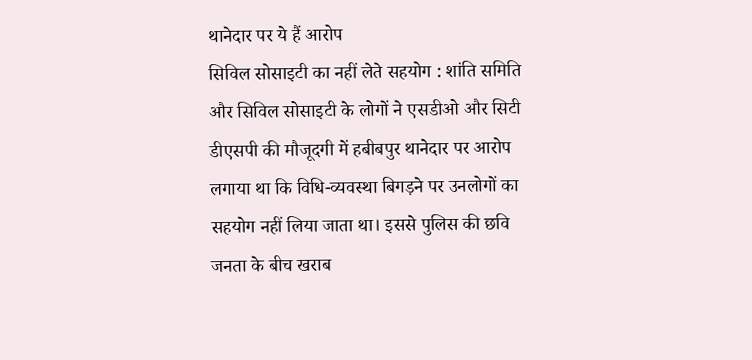थानेदार पर ये हैं आरोप
सिविल सोसाइटी का नहीं लेते सहयोग : शांति समिति और सिविल सोसाइटी के लोगों ने एसडीओ और सिटी डीएसपी की मौजूदगी में हबीबपुर थानेदार पर आरोप लगाया था कि विधि-व्यवस्था बिगड़ने पर उनलोगों का सहयोग नहीं लिया जाता था। इससे पुलिस की छवि जनता के बीच खराब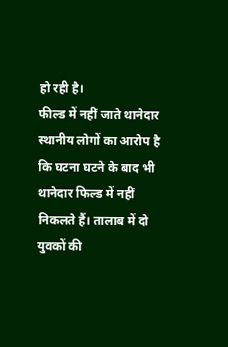हो रही है।
फील्ड में नहीं जाते थानेदार स्थानीय लोगों का आरोप है कि घटना घटने के बाद भी थानेदार फिल्ड में नहीं निकलते हैं। तालाब में दो युवकों की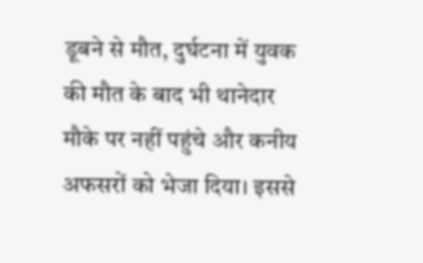डूबने से मौत, दुर्घटना में युवक की मौत के बाद भी थानेदार मौके पर नहीं पहुंचे और कनीय अफसरों को भेजा दिया। इससे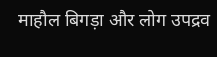माहौल बिगड़ा और लोग उपद्रव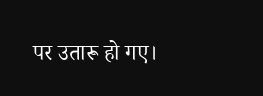पर उतारू हो गए।